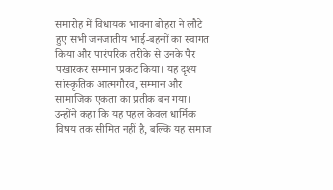समारोह में विधायक भावना बोहरा ने लौटे हुए सभी जनजातीय भाई-बहनों का स्वागत किया और पारंपरिक तरीके से उनके पैर पखारकर सम्मान प्रकट किया। यह दृश्य सांस्कृतिक आत्मगौरव, सम्मान और सामाजिक एकता का प्रतीक बन गया। उन्होंने कहा कि यह पहल केवल धार्मिक विषय तक सीमित नहीं है, बल्कि यह समाज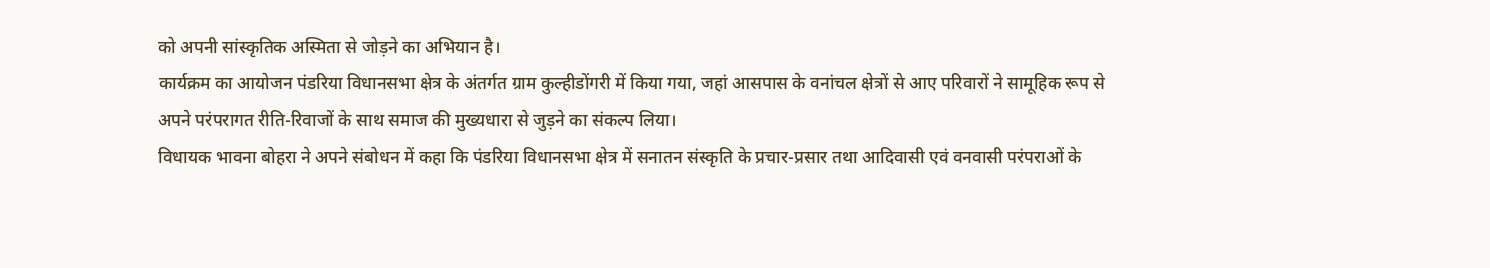को अपनी सांस्कृतिक अस्मिता से जोड़ने का अभियान है।
कार्यक्रम का आयोजन पंडरिया विधानसभा क्षेत्र के अंतर्गत ग्राम कुल्हीडोंगरी में किया गया, जहां आसपास के वनांचल क्षेत्रों से आए परिवारों ने सामूहिक रूप से अपने परंपरागत रीति-रिवाजों के साथ समाज की मुख्यधारा से जुड़ने का संकल्प लिया।
विधायक भावना बोहरा ने अपने संबोधन में कहा कि पंडरिया विधानसभा क्षेत्र में सनातन संस्कृति के प्रचार-प्रसार तथा आदिवासी एवं वनवासी परंपराओं के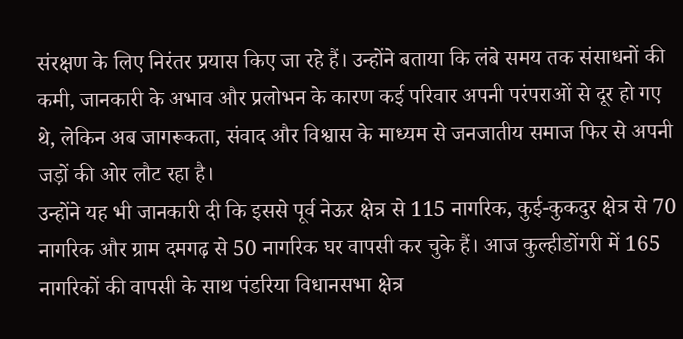संरक्षण के लिए निरंतर प्रयास किए जा रहे हैं। उन्होंने बताया कि लंबे समय तक संसाधनों की कमी, जानकारी के अभाव और प्रलोभन के कारण कई परिवार अपनी परंपराओं से दूर हो गए थे, लेकिन अब जागरूकता, संवाद और विश्वास के माध्यम से जनजातीय समाज फिर से अपनी जड़ों की ओर लौट रहा है।
उन्होंने यह भी जानकारी दी कि इससे पूर्व नेऊर क्षेत्र से 115 नागरिक, कुई-कुकदुर क्षेत्र से 70 नागरिक और ग्राम दमगढ़ से 50 नागरिक घर वापसी कर चुके हैं। आज कुल्हीडोंगरी में 165 नागरिकों की वापसी के साथ पंडरिया विधानसभा क्षेत्र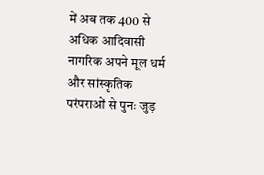में अब तक 400 से अधिक आदिवासी नागरिक अपने मूल धर्म और सांस्कृतिक परंपराओं से पुनः जुड़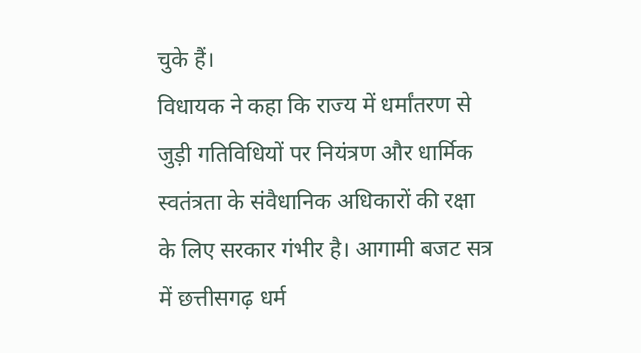चुके हैं।
विधायक ने कहा कि राज्य में धर्मांतरण से जुड़ी गतिविधियों पर नियंत्रण और धार्मिक स्वतंत्रता के संवैधानिक अधिकारों की रक्षा के लिए सरकार गंभीर है। आगामी बजट सत्र में छत्तीसगढ़ धर्म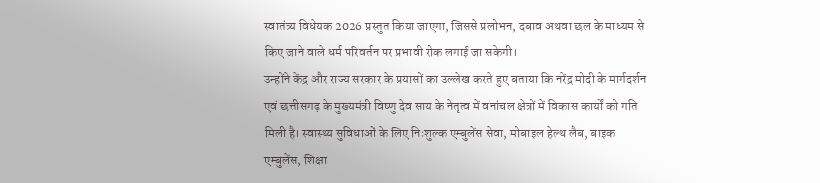स्वातंत्र्य विधेयक 2026 प्रस्तुत किया जाएगा, जिससे प्रलोभन, दबाव अथवा छल के माध्यम से किए जाने वाले धर्म परिवर्तन पर प्रभावी रोक लगाई जा सकेगी।
उन्होंने केंद्र और राज्य सरकार के प्रयासों का उल्लेख करते हुए बताया कि नरेंद्र मोदी के मार्गदर्शन एवं छत्तीसगढ़ के मुख्यमंत्री विष्णु देव साय के नेतृत्व में वनांचल क्षेत्रों में विकास कार्यों को गति मिली है। स्वास्थ्य सुविधाओं के लिए निःशुल्क एम्बुलेंस सेवा, मोबाइल हेल्थ लैब, बाइक एम्बुलेंस, शिक्षा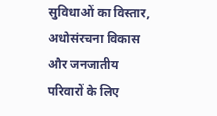सुविधाओं का विस्तार, अधोसंरचना विकास और जनजातीय परिवारों के लिए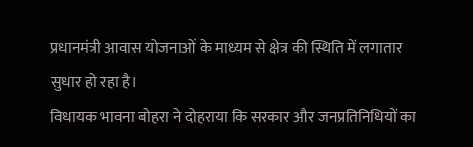प्रधानमंत्री आवास योजनाओं के माध्यम से क्षेत्र की स्थिति में लगातार सुधार हो रहा है।
विधायक भावना बोहरा ने दोहराया कि सरकार और जनप्रतिनिधियों का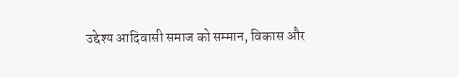उद्देश्य आदिवासी समाज को सम्मान, विकास और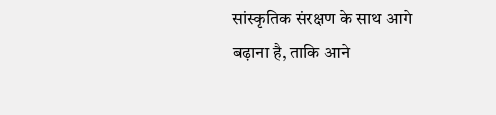सांस्कृतिक संरक्षण के साथ आगे बढ़ाना है, ताकि आने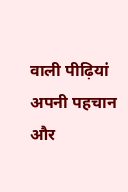वाली पीढ़ियां अपनी पहचान और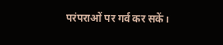परंपराओं पर गर्व कर सकें।